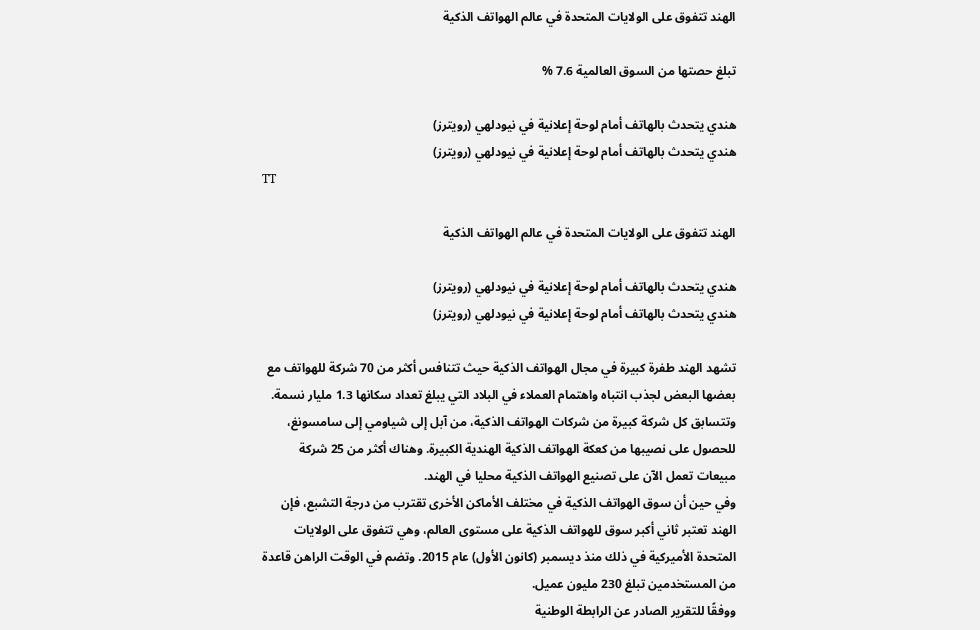الهند تتفوق على الولايات المتحدة في عالم الهواتف الذكية

تبلغ حصتها من السوق العالمية 7.6 %

هندي يتحدث بالهاتف أمام لوحة إعلانية في نيودلهي (رويترز)
هندي يتحدث بالهاتف أمام لوحة إعلانية في نيودلهي (رويترز)
TT

الهند تتفوق على الولايات المتحدة في عالم الهواتف الذكية

هندي يتحدث بالهاتف أمام لوحة إعلانية في نيودلهي (رويترز)
هندي يتحدث بالهاتف أمام لوحة إعلانية في نيودلهي (رويترز)

تشهد الهند طفرة كبيرة في مجال الهواتف الذكية حيث تتنافس أكثر من 70 شركة للهواتف مع بعضها البعض لجذب انتباه واهتمام العملاء في البلاد التي يبلغ تعداد سكانها 1.3 مليار نسمة.
وتتسابق كل شركة كبيرة من شركات الهواتف الذكية، من آبل إلى شياومي إلى سامسونغ، للحصول على نصيبها من كعكة الهواتف الذكية الهندية الكبيرة. وهناك أكثر من 25 شركة مبيعات تعمل الآن على تصنيع الهواتف الذكية محليا في الهند.
وفي حين أن سوق الهواتف الذكية في مختلف الأماكن الأخرى تقترب من درجة التشبع، فإن الهند تعتبر ثاني أكبر سوق للهواتف الذكية على مستوى العالم، وهي تتفوق على الولايات المتحدة الأميركية في ذلك منذ ديسمبر (كانون الأول) عام 2015. وتضم في الوقت الراهن قاعدة من المستخدمين تبلغ 230 مليون عميل.
ووفقًا للتقرير الصادر عن الرابطة الوطنية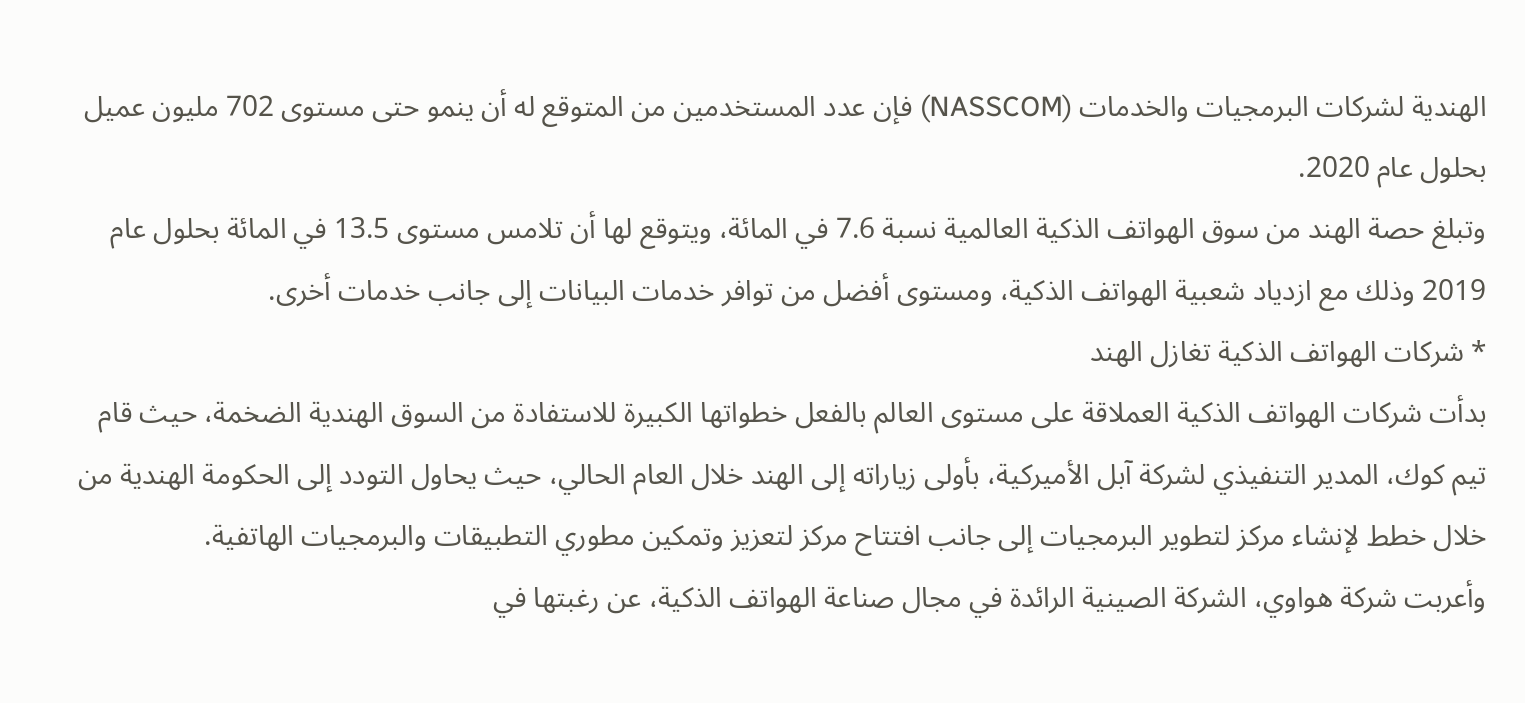الهندية لشركات البرمجيات والخدمات (NASSCOM) فإن عدد المستخدمين من المتوقع له أن ينمو حتى مستوى 702 مليون عميل بحلول عام 2020.
وتبلغ حصة الهند من سوق الهواتف الذكية العالمية نسبة 7.6 في المائة، ويتوقع لها أن تلامس مستوى 13.5 في المائة بحلول عام 2019 وذلك مع ازدياد شعبية الهواتف الذكية، ومستوى أفضل من توافر خدمات البيانات إلى جانب خدمات أخرى.
* شركات الهواتف الذكية تغازل الهند
بدأت شركات الهواتف الذكية العملاقة على مستوى العالم بالفعل خطواتها الكبيرة للاستفادة من السوق الهندية الضخمة، حيث قام تيم كوك، المدير التنفيذي لشركة آبل الأميركية، بأولى زياراته إلى الهند خلال العام الحالي، حيث يحاول التودد إلى الحكومة الهندية من خلال خطط لإنشاء مركز لتطوير البرمجيات إلى جانب افتتاح مركز لتعزيز وتمكين مطوري التطبيقات والبرمجيات الهاتفية.
وأعربت شركة هواوي، الشركة الصينية الرائدة في مجال صناعة الهواتف الذكية، عن رغبتها في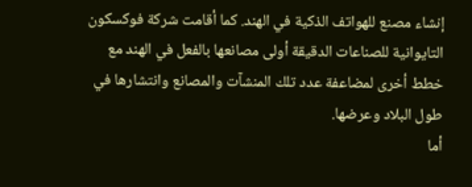إنشاء مصنع للهواتف الذكية في الهند. كما أقامت شركة فوكسكون التايوانية للصناعات الدقيقة أولى مصانعها بالفعل في الهند مع خطط أخرى لمضاعفة عدد تلك المنشآت والمصانع وانتشارها في طول البلاد وعرضها.
أما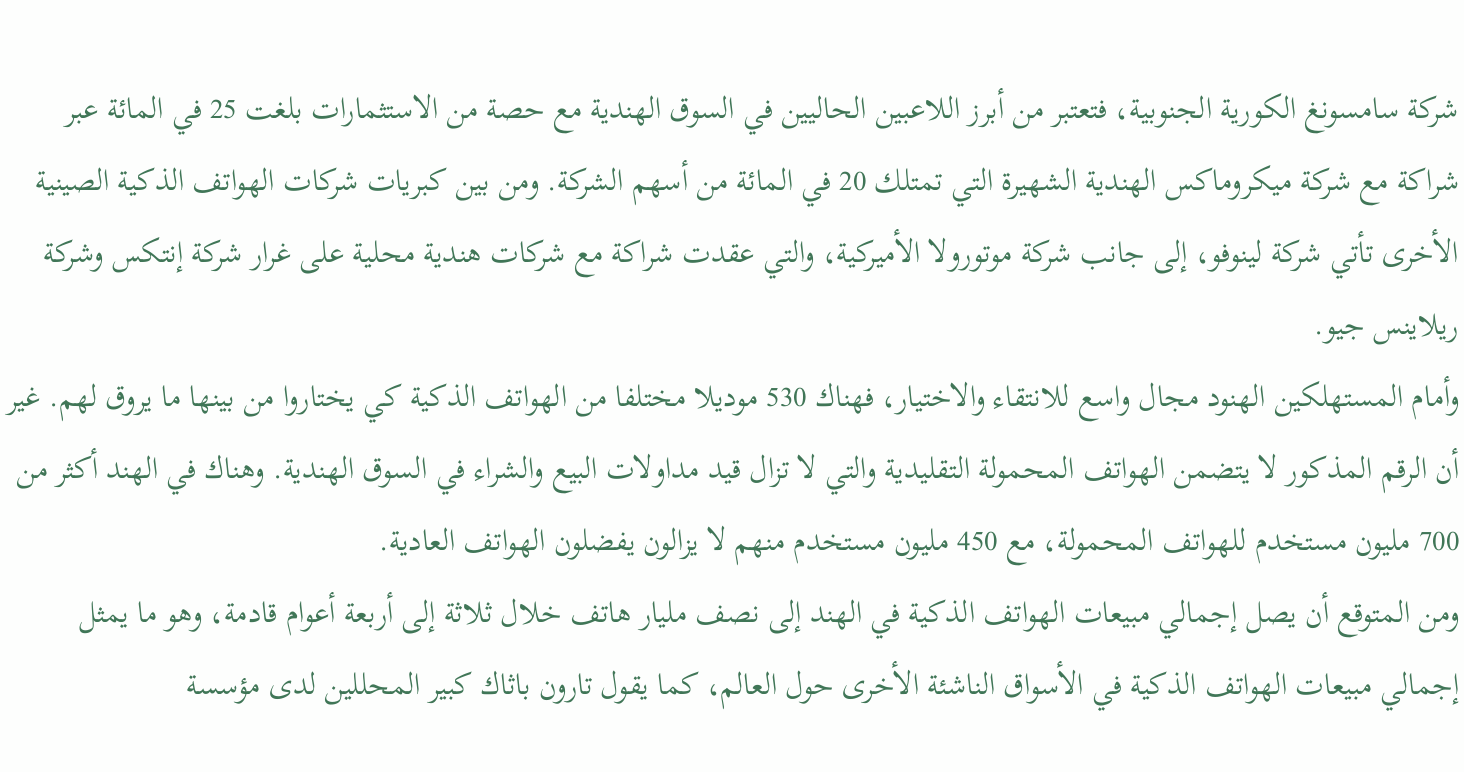شركة سامسونغ الكورية الجنوبية، فتعتبر من أبرز اللاعبين الحاليين في السوق الهندية مع حصة من الاستثمارات بلغت 25 في المائة عبر شراكة مع شركة ميكروماكس الهندية الشهيرة التي تمتلك 20 في المائة من أسهم الشركة. ومن بين كبريات شركات الهواتف الذكية الصينية الأخرى تأتي شركة لينوفو، إلى جانب شركة موتورولا الأميركية، والتي عقدت شراكة مع شركات هندية محلية على غرار شركة إنتكس وشركة ريلاينس جيو.
وأمام المستهلكين الهنود مجال واسع للانتقاء والاختيار، فهناك 530 موديلا مختلفا من الهواتف الذكية كي يختاروا من بينها ما يروق لهم. غير أن الرقم المذكور لا يتضمن الهواتف المحمولة التقليدية والتي لا تزال قيد مداولات البيع والشراء في السوق الهندية. وهناك في الهند أكثر من 700 مليون مستخدم للهواتف المحمولة، مع 450 مليون مستخدم منهم لا يزالون يفضلون الهواتف العادية.
ومن المتوقع أن يصل إجمالي مبيعات الهواتف الذكية في الهند إلى نصف مليار هاتف خلال ثلاثة إلى أربعة أعوام قادمة، وهو ما يمثل إجمالي مبيعات الهواتف الذكية في الأسواق الناشئة الأخرى حول العالم، كما يقول تارون باثاك كبير المحللين لدى مؤسسة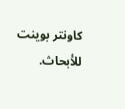كاونتر بوينت للأبحاث.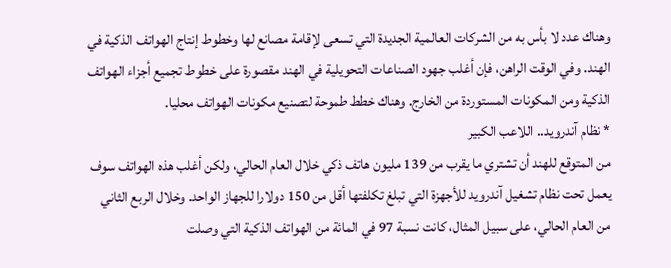وهناك عدد لا بأس به من الشركات العالمية الجديدة التي تسعى لإقامة مصانع لها وخطوط إنتاج الهواتف الذكية في الهند. وفي الوقت الراهن، فإن أغلب جهود الصناعات التحويلية في الهند مقصورة على خطوط تجميع أجزاء الهواتف الذكية ومن المكونات المستوردة من الخارج. وهناك خطط طموحة لتصنيع مكونات الهواتف محليا.
* نظام آندرويد.. اللاعب الكبير
من المتوقع للهند أن تشتري ما يقرب من 139 مليون هاتف ذكي خلال العام الحالي، ولكن أغلب هذه الهواتف سوف يعمل تحت نظام تشغيل آندرويد للأجهزة التي تبلغ تكلفتها أقل من 150 دولارا للجهاز الواحد. وخلال الربع الثاني من العام الحالي، على سبيل المثال، كانت نسبة 97 في المائة من الهواتف الذكية التي وصلت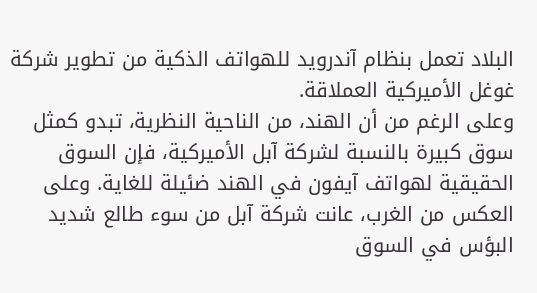البلاد تعمل بنظام آندرويد للهواتف الذكية من تطوير شركة غوغل الأميركية العملاقة.
وعلى الرغم من أن الهند، من الناحية النظرية، تبدو كمثل سوق كبيرة بالنسبة لشركة آبل الأميركية، فإن السوق الحقيقية لهواتف آيفون في الهند ضئيلة للغاية. وعلى العكس من الغرب، عانت شركة آبل من سوء طالع شديد البؤس في السوق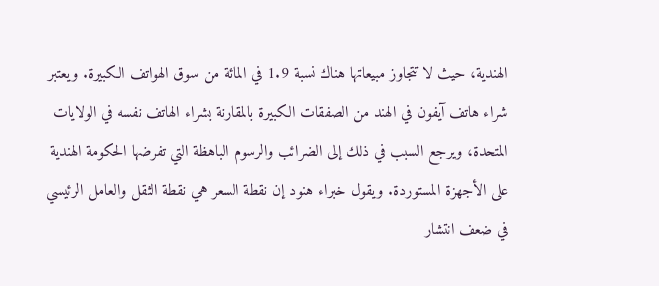الهندية، حيث لا تتجاوز مبيعاتها هناك نسبة 1.9 في المائة من سوق الهواتف الكبيرة. ويعتبر شراء هاتف آيفون في الهند من الصفقات الكبيرة بالمقارنة بشراء الهاتف نفسه في الولايات المتحدة، ويرجع السبب في ذلك إلى الضرائب والرسوم الباهظة التي تفرضها الحكومة الهندية على الأجهزة المستوردة. ويقول خبراء هنود إن نقطة السعر هي نقطة الثقل والعامل الرئيسي في ضعف انتشار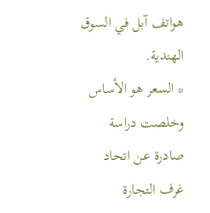هواتف آبل في السوق الهندية.
* السعر هو الأساس
وخلصت دراسة صادرة عن اتحاد غرف التجارة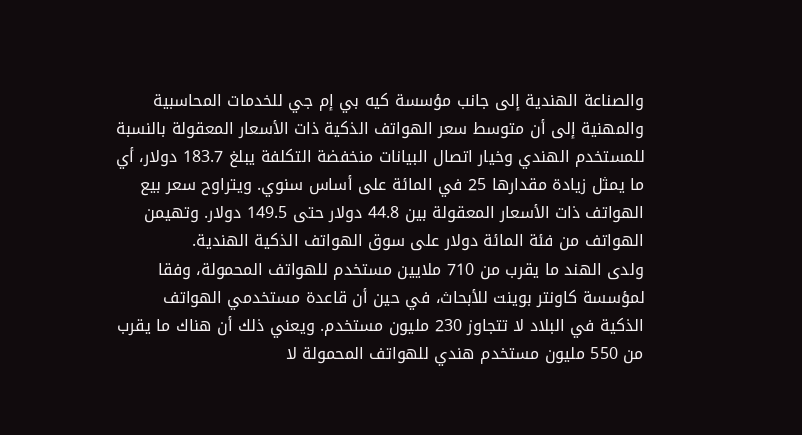والصناعة الهندية إلى جانب مؤسسة كيه بي إم جي للخدمات المحاسبية والمهنية إلى أن متوسط سعر الهواتف الذكية ذات الأسعار المعقولة بالنسبة للمستخدم الهندي وخيار اتصال البيانات منخفضة التكلفة يبلغ 183.7 دولار، أي ما يمثل زيادة مقدارها 25 في المائة على أساس سنوي. ويتراوح سعر بيع الهواتف ذات الأسعار المعقولة بين 44.8 دولار حتى 149.5 دولار. وتهيمن الهواتف من فئة المائة دولار على سوق الهواتف الذكية الهندية.
ولدى الهند ما يقرب من 710 ملايين مستخدم للهواتف المحمولة، وفقا لمؤسسة كاونتر بوينت للأبحاث، في حين أن قاعدة مستخدمي الهواتف الذكية في البلاد لا تتجاوز 230 مليون مستخدم. ويعني ذلك أن هناك ما يقرب من 550 مليون مستخدم هندي للهواتف المحمولة لا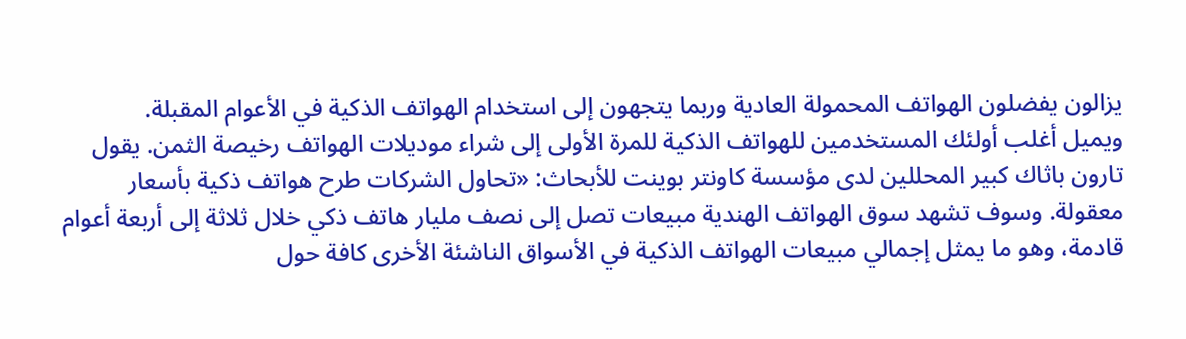يزالون يفضلون الهواتف المحمولة العادية وربما يتجهون إلى استخدام الهواتف الذكية في الأعوام المقبلة.
ويميل أغلب أولئك المستخدمين للهواتف الذكية للمرة الأولى إلى شراء موديلات الهواتف رخيصة الثمن. يقول تارون باثاك كبير المحللين لدى مؤسسة كاونتر بوينت للأبحاث: «تحاول الشركات طرح هواتف ذكية بأسعار معقولة. وسوف تشهد سوق الهواتف الهندية مبيعات تصل إلى نصف مليار هاتف ذكي خلال ثلاثة إلى أربعة أعوام قادمة، وهو ما يمثل إجمالي مبيعات الهواتف الذكية في الأسواق الناشئة الأخرى كافة حول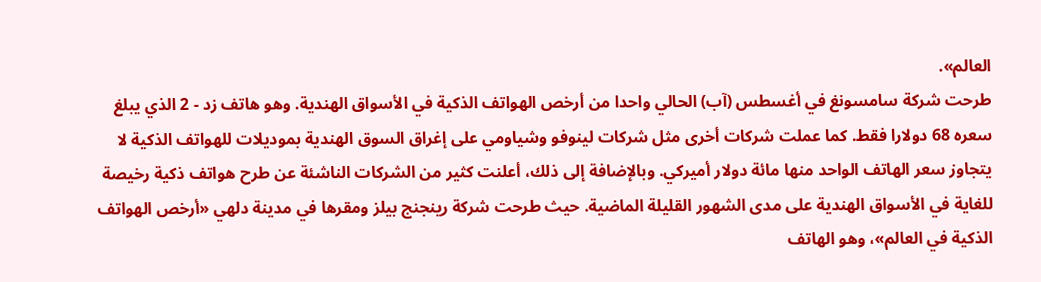العالم».
طرحت شركة سامسونغ في أغسطس (آب) الحالي واحدا من أرخص الهواتف الذكية في الأسواق الهندية. وهو هاتف زد - 2 الذي يبلغ سعره 68 دولارا فقط. كما عملت شركات أخرى مثل شركات لينوفو وشياومي على إغراق السوق الهندية بموديلات للهواتف الذكية لا يتجاوز سعر الهاتف الواحد منها مائة دولار أميركي. وبالإضافة إلى ذلك، أعلنت كثير من الشركات الناشئة عن طرح هواتف ذكية رخيصة للغاية في الأسواق الهندية على مدى الشهور القليلة الماضية. حيث طرحت شركة رينجنج بيلز ومقرها في مدينة دلهي «أرخص الهواتف الذكية في العالم»، وهو الهاتف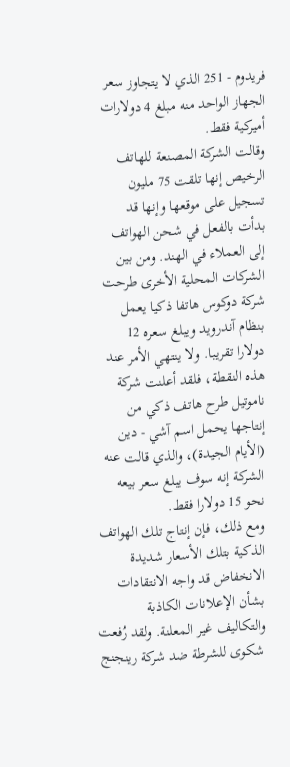فريدوم - 251 الذي لا يتجاوز سعر الجهاز الواحد منه مبلغ 4 دولارات أميركية فقط.
وقالت الشركة المصنعة للهاتف الرخيص إنها تلقت 75 مليون تسجيل على موقعها وإنها قد بدأت بالفعل في شحن الهواتف إلى العملاء في الهند. ومن بين الشركات المحلية الأخرى طرحت شركة دوكوس هاتفا ذكيا يعمل بنظام آندرويد ويبلغ سعره 12 دولارا تقريبا. ولا ينتهي الأمر عند هذه النقطة، فلقد أعلنت شركة ناموتيل طرح هاتف ذكي من إنتاجها يحمل اسم آشي - دين (الأيام الجيدة)، والذي قالت عنه الشركة إنه سوف يبلغ سعر بيعه نحو 15 دولارا فقط.
ومع ذلك، فإن إنتاج تلك الهواتف الذكية بتلك الأسعار شديدة الانخفاض قد واجه الانتقادات بشأن الإعلانات الكاذبة والتكاليف غير المعلنة. ولقد رُفعت شكوى للشرطة ضد شركة رينجنج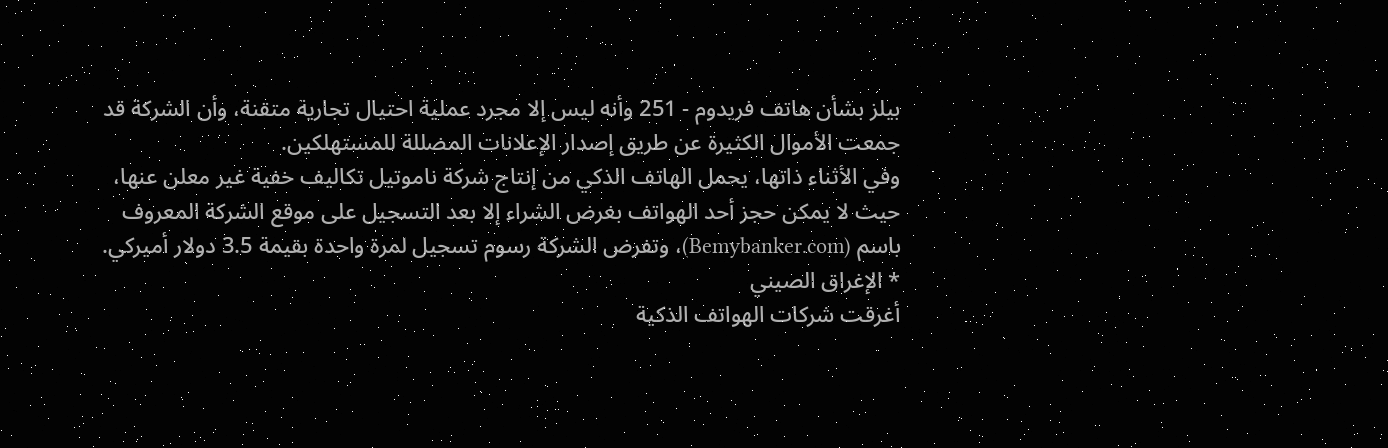بيلز بشأن هاتف فريدوم - 251 وأنه ليس إلا مجرد عملية احتيال تجارية متقنة، وأن الشركة قد جمعت الأموال الكثيرة عن طريق إصدار الإعلانات المضللة للمستهلكين.
وفي الأثناء ذاتها، يحمل الهاتف الذكي من إنتاج شركة ناموتيل تكاليف خفية غير معلن عنها، حيث لا يمكن حجز أحد الهواتف بغرض الشراء إلا بعد التسجيل على موقع الشركة المعروف باسم (Bemybanker.com)، وتفرض الشركة رسوم تسجيل لمرة واحدة بقيمة 3.5 دولار أميركي.
* الإغراق الصيني
أغرقت شركات الهواتف الذكية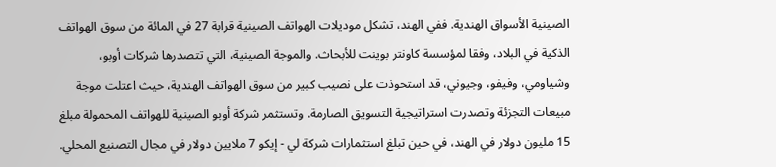الصينية الأسواق الهندية. ففي الهند، تشكل موديلات الهواتف الصينية قرابة 27 في المائة من سوق الهواتف الذكية في البلاد، وفقا لمؤسسة كاونتر بوينت للأبحاث. والموجة الصينية، التي تتصدرها شركات أوبو، وشياومي، وفيفو، وجيوني، قد استحوذت على نصيب كبير من سوق الهواتف الهندية، حيث اعتلت موجة مبيعات التجزئة وتصدرت استراتيجية التسويق الصارمة. وتستثمر شركة أوبو الصينية للهواتف المحمولة مبلغ 15 مليون دولار في الهند، في حين تبلغ استثمارات شركة لي - إيكو 7 ملايين دولار في مجال التصنيع المحلي.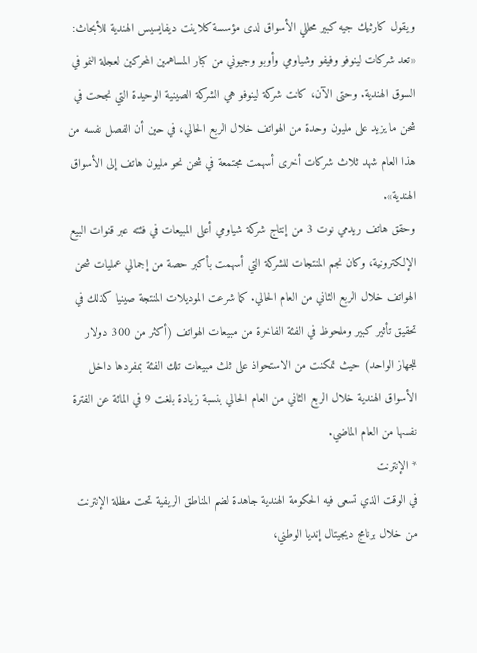ويقول كارثيك جيه كبير محللي الأسواق لدى مؤسسة كلاينت ديفايسيس الهندية للأبحاث: «تعد شركات لينوفو وفيفو وشياومي وأوبو وجيوني من كبار المساهمين المحركين لعجلة النمو في السوق الهندية. وحتى الآن، كانت شركة لينوفو هي الشركة الصينية الوحيدة التي نجحت في شحن ما يزيد على مليون وحدة من الهواتف خلال الربع الحالي، في حين أن الفصل نفسه من هذا العام شهد ثلاث شركات أخرى أسهمت مجتمعة في شحن نحو مليون هاتف إلى الأسواق الهندية».
وحقق هاتف ريدمي نوت 3 من إنتاج شركة شياومي أعلى المبيعات في فئته عبر قنوات البيع الإلكترونية، وكان نجم المنتجات للشركة التي أسهمت بأكبر حصة من إجمالي عمليات شحن الهواتف خلال الربع الثاني من العام الحالي. كما شرعت الموديلات المنتجة صينيا كذلك في تحقيق تأثير كبير وملحوظ في الفئة الفاخرة من مبيعات الهواتف (أكثر من 300 دولار للجهاز الواحد) حيث تمكنت من الاستحواذ على ثلث مبيعات تلك الفئة بمفردها داخل الأسواق الهندية خلال الربع الثاني من العام الحالي بنسبة زيادة بلغت 9 في المائة عن الفترة نفسها من العام الماضي.
* الإنترنت
في الوقت الذي تسعى فيه الحكومة الهندية جاهدة لضم المناطق الريفية تحت مظلة الإنترنت من خلال برنامج ديجيتال إنديا الوطني،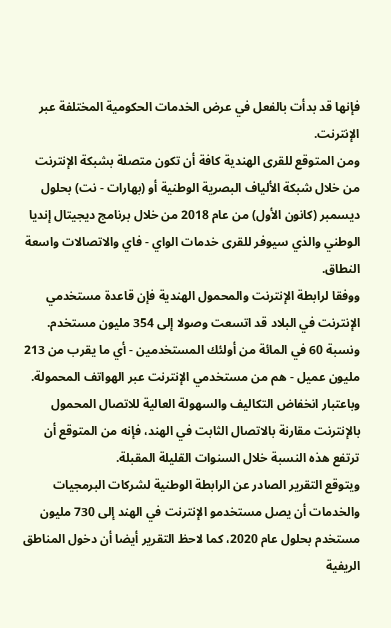فإنها قد بدأت بالفعل في عرض الخدمات الحكومية المختلفة عبر الإنترنت.
ومن المتوقع للقرى الهندية كافة أن تكون متصلة بشبكة الإنترنت من خلال شبكة الألياف البصرية الوطنية أو (بهارات - نت) بحلول ديسمبر (كانون الأول) من عام 2018 من خلال برنامج ديجيتال إنديا الوطني والذي سيوفر للقرى خدمات الواي - فاي والاتصالات واسعة النطاق.
ووفقا لرابطة الإنترنت والمحمول الهندية فإن قاعدة مستخدمي الإنترنت في البلاد قد اتسعت وصولا إلى 354 مليون مستخدم. ونسبة 60 في المائة من أولئك المستخدمين - أي ما يقرب من 213 مليون عميل - هم من مستخدمي الإنترنت عبر الهواتف المحمولة. وباعتبار انخفاض التكاليف والسهولة العالية للاتصال المحمول بالإنترنت مقارنة بالاتصال الثابت في الهند، فإنه من المتوقع أن ترتفع هذه النسبة خلال السنوات القليلة المقبلة.
ويتوقع التقرير الصادر عن الرابطة الوطنية لشركات البرمجيات والخدمات أن يصل مستخدمو الإنترنت في الهند إلى 730 مليون مستخدم بحلول عام 2020، كما لاحظ التقرير أيضا أن دخول المناطق الريفية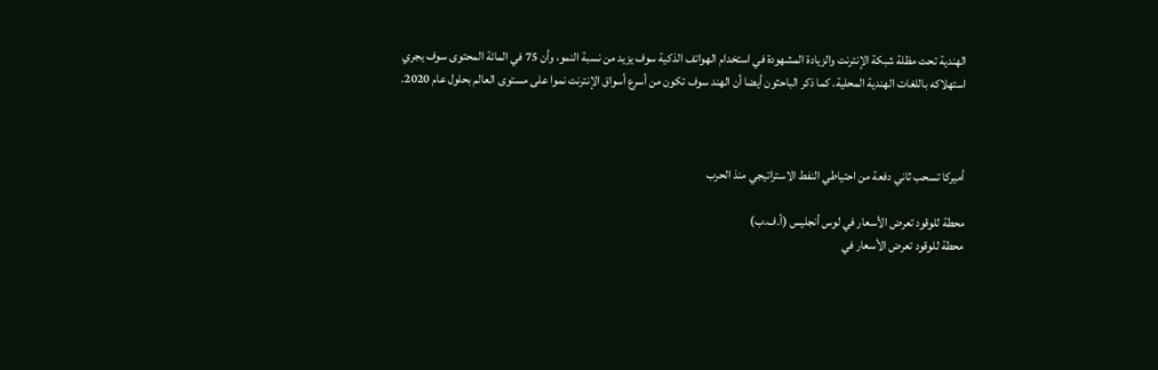الهندية تحت مظلة شبكة الإنترنت والزيادة المشهودة في استخدام الهواتف الذكية سوف يزيد من نسبة النمو، وأن 75 في المائة المحتوى سوف يجري استهلاكه باللغات الهندية المحلية. كما ذكر الباحثون أيضا أن الهند سوف تكون من أسرع أسواق الإنترنت نموا على مستوى العالم بحلول عام 2020.



أميركا تسحب ثاني دفعة من احتياطي النفط الاستراتيجي منذ الحرب

محطة للوقود تعرض الأسعار في لوس أنجليس (أ.ف.ب)
محطة للوقود تعرض الأسعار في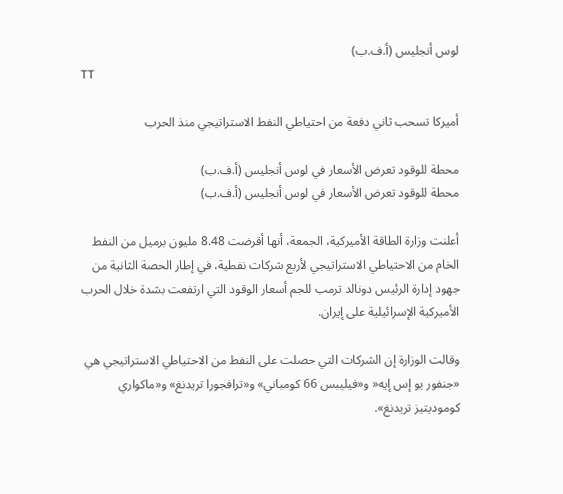لوس أنجليس (أ.ف.ب)
TT

أميركا تسحب ثاني دفعة من احتياطي النفط الاستراتيجي منذ الحرب

محطة للوقود تعرض الأسعار في لوس أنجليس (أ.ف.ب)
محطة للوقود تعرض الأسعار في لوس أنجليس (أ.ف.ب)

أعلنت وزارة الطاقة الأميركية، الجمعة، أنها أقرضت 8.48 مليون برميل من النفط الخام من الاحتياطي الاستراتيجي لأربع شركات نفطية، في إطار الحصة الثانية من جهود إدارة الرئيس دونالد ترمب للجم أسعار الوقود التي ارتفعت بشدة خلال الحرب الأميركية الإسرائيلية على إيران.

وقالت الوزارة إن الشركات التي ‌حصلت على ‌النفط من الاحتياطي الاستراتيجي هي «جنفور يو إس إيه« و«فيليبس 66 كومباني» و«ترافجورا تريدنغ» و«ماكواري كوموديتيز تريدنغ».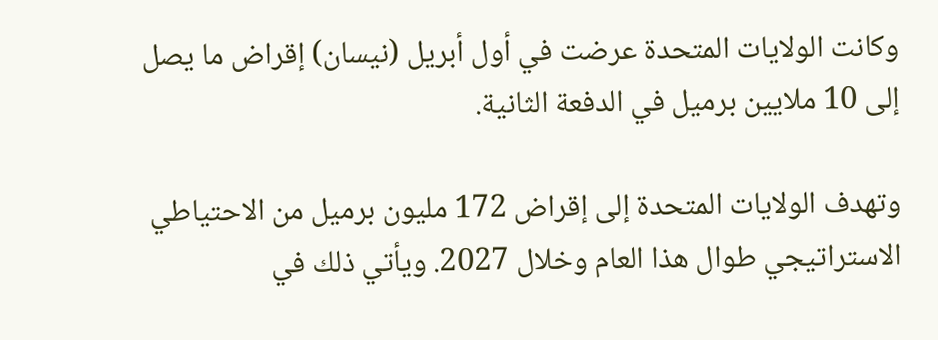وكانت الولايات المتحدة عرضت في أول أبريل (نيسان) إقراض ما يصل إلى 10 ملايين برميل في الدفعة الثانية.

وتهدف الولايات المتحدة إلى إقراض 172 مليون برميل من الاحتياطي الاستراتيجي طوال ‌هذا العام ‌وخلال 2027. ويأتي ذلك في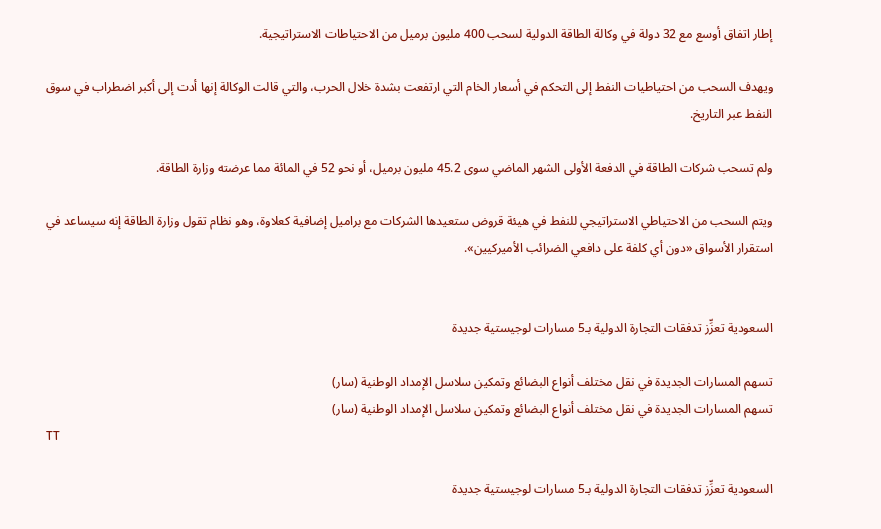إطار اتفاق أوسع ‌مع 32 دولة في وكالة ‌الطاقة الدولية لسحب 400 مليون برميل من الاحتياطات الاستراتيجية.

ويهدف السحب من احتياطيات النفط إلى التحكم في أسعار الخام التي ارتفعت ‌بشدة خلال الحرب، والتي قالت الوكالة إنها أدت إلى أكبر اضطراب في سوق النفط عبر التاريخ.

ولم تسحب شركات الطاقة في الدفعة الأولى الشهر الماضي سوى 45.2 مليون برميل، أو نحو 52 في المائة مما عرضته وزارة الطاقة.

ويتم السحب من الاحتياطي الاستراتيجي للنفط في هيئة قروض ستعيدها الشركات مع براميل إضافية كعلاوة، وهو نظام تقول وزارة الطاقة إنه سيساعد في استقرار الأسواق «دون أي كلفة على دافعي الضرائب الأميركيين».


السعودية تعزِّز تدفقات التجارة الدولية بـ5 مسارات لوجيستية جديدة

تسهم المسارات الجديدة في نقل مختلف أنواع البضائع وتمكين سلاسل الإمداد الوطنية (سار)
تسهم المسارات الجديدة في نقل مختلف أنواع البضائع وتمكين سلاسل الإمداد الوطنية (سار)
TT

السعودية تعزِّز تدفقات التجارة الدولية بـ5 مسارات لوجيستية جديدة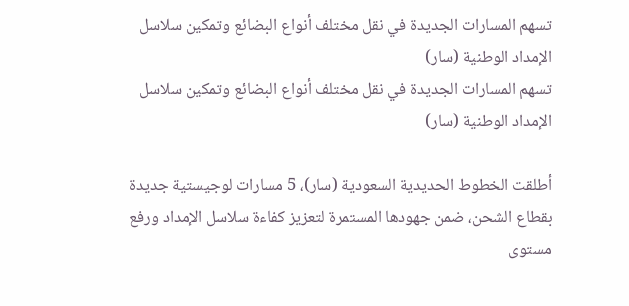تسهم المسارات الجديدة في نقل مختلف أنواع البضائع وتمكين سلاسل الإمداد الوطنية (سار)
تسهم المسارات الجديدة في نقل مختلف أنواع البضائع وتمكين سلاسل الإمداد الوطنية (سار)

أطلقت الخطوط الحديدية السعودية (سار)، 5 مسارات لوجيستية جديدة بقطاع الشحن، ضمن جهودها المستمرة لتعزيز كفاءة سلاسل الإمداد ورفع مستوى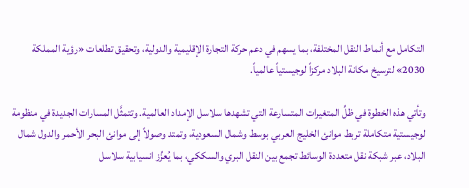التكامل مع أنماط النقل المختلفة، بما يسهم في دعم حركة التجارة الإقليمية والدولية، وتحقيق تطلعات «رؤية المملكة 2030» لترسيخ مكانة البلاد مركزاً لوجيستياً عالمياً.

وتأتي هذه الخطوة في ظلِّ المتغيرات المتسارعة التي تشهدها سلاسل الإمداد العالمية. وتتمثَّل المسارات الجديدة في منظومة لوجيستية متكاملة تربط موانئ الخليج العربي بوسط وشمال السعودية، وتمتد وصولاً إلى موانئ البحر الأحمر والدول شمال البلاد، عبر شبكة نقل متعددة الوسائط تجمع بين النقل البري والسككي، بما يُعزِّز انسيابية سلاسل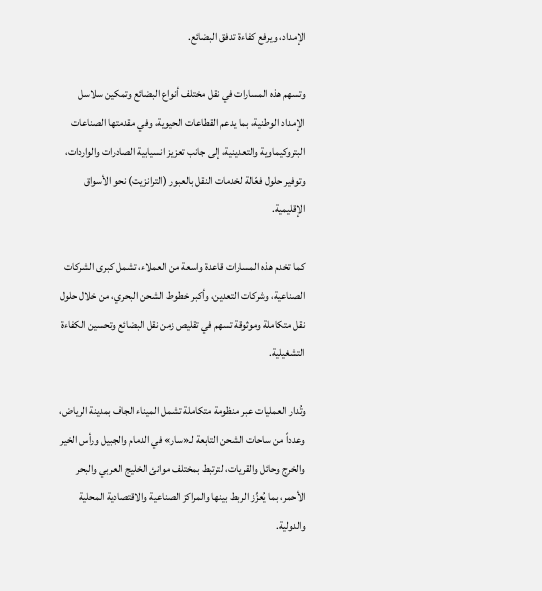الإمداد، ويرفع كفاءة تدفق البضائع.

وتسهم هذه المسارات في نقل مختلف أنواع البضائع وتمكين سلاسل الإمداد الوطنية، بما يدعم القطاعات الحيوية، وفي مقدمتها الصناعات البتروكيماوية والتعدينية، إلى جانب تعزيز انسيابية الصادرات والواردات، وتوفير حلول فعّالة لخدمات النقل بالعبور (الترانزيت) نحو الأسواق الإقليمية.

كما تخدم هذه المسارات قاعدة واسعة من العملاء، تشمل كبرى الشركات الصناعية، وشركات التعدين، وأكبر خطوط الشحن البحري، من خلال حلول نقل متكاملة وموثوقة تسهم في تقليص زمن نقل البضائع وتحسين الكفاءة التشغيلية.

وتُدار العمليات عبر منظومة متكاملة تشمل الميناء الجاف بمدينة الرياض، وعدداً من ساحات الشحن التابعة لـ«سار» في الدمام والجبيل ورأس الخير والخرج وحائل والقريات، لترتبط بمختلف موانئ الخليج العربي والبحر الأحمر، بما يُعزِّز الربط بينها والمراكز الصناعية والاقتصادية المحلية والدولية.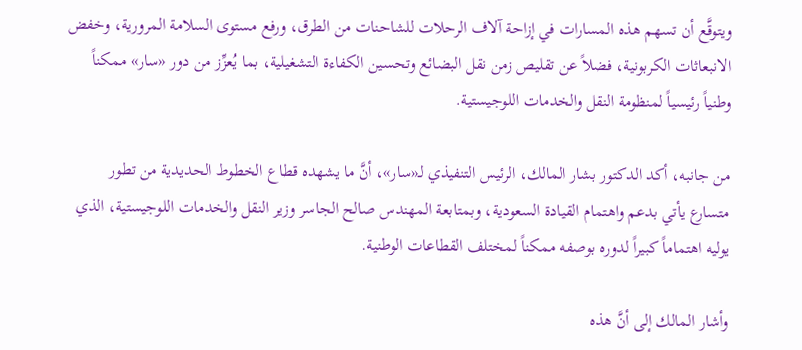ويتوقَّع أن تسهم هذه المسارات في إزاحة آلاف الرحلات للشاحنات من الطرق، ورفع مستوى السلامة المرورية، وخفض الانبعاثات الكربونية، فضلاً عن تقليص زمن نقل البضائع وتحسين الكفاءة التشغيلية، بما يُعزِّز من دور «سار» ممكناً وطنياً رئيسياً لمنظومة النقل والخدمات اللوجيستية.

من جانبه، أكد الدكتور بشار المالك، الرئيس التنفيذي لـ«سار»، أنَّ ما يشهده قطاع الخطوط الحديدية من تطور متسارع يأتي بدعم واهتمام القيادة السعودية، وبمتابعة المهندس صالح الجاسر وزير النقل والخدمات اللوجيستية، الذي يوليه اهتماماً كبيراً لدوره بوصفه ممكناً لمختلف القطاعات الوطنية.

وأشار المالك إلى أنَّ هذه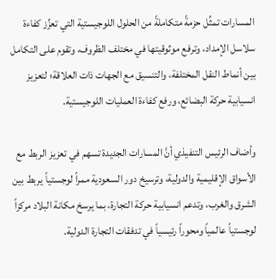المسارات تمثِّل حزمةً متكاملةً من الحلول اللوجيستية التي تعزِّز كفاءة سلاسل الإمداد، وترفع موثوقيتها في مختلف الظروف، وتقوم على التكامل بين أنماط النقل المختلفة، والتنسيق مع الجهات ذات العلاقة؛ لتعزيز انسيابية حركة البضائع، ورفع كفاءة العمليات اللوجيستية.

وأضاف الرئيس التنفيذي أنَّ المسارات الجديدة تسهم في تعزيز الربط مع الأسواق الإقليمية والدولية، وترسيخ دور السعودية ممراً لوجستياً يربط بين الشرق والغرب، وتدعم انسيابية حركة التجارة، بما يرسخ مكانة البلاد مركزاً لوجستياً عالمياً ومحوراً رئيسياً في تدفقات التجارة الدولية.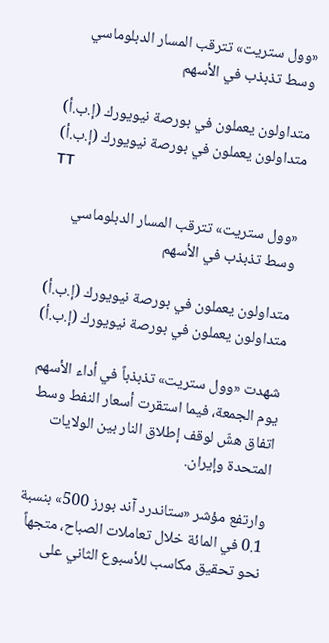«وول ستريت» تترقب المسار الدبلوماسي وسط تذبذب في الأسهم

متداولون يعملون في بورصة نيويورك (إ.ب.أ)
متداولون يعملون في بورصة نيويورك (إ.ب.أ)
TT

«وول ستريت» تترقب المسار الدبلوماسي وسط تذبذب في الأسهم

متداولون يعملون في بورصة نيويورك (إ.ب.أ)
متداولون يعملون في بورصة نيويورك (إ.ب.أ)

شهدت «وول ستريت» تذبذباً في أداء الأسهم يوم الجمعة، فيما استقرت أسعار النفط وسط اتفاق هشّ لوقف إطلاق النار بين الولايات المتحدة وإيران.

وارتفع مؤشر «ستاندرد آند بورز 500» بنسبة 0.1 في المائة خلال تعاملات الصباح، متجهاً نحو تحقيق مكاسب للأسبوع الثاني على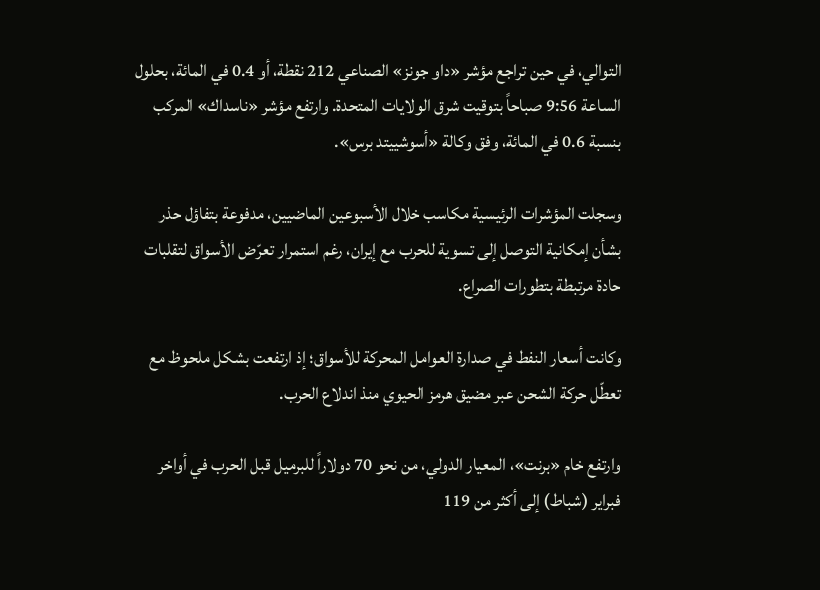التوالي، في حين تراجع مؤشر «داو جونز» الصناعي 212 نقطة، أو 0.4 في المائة، بحلول الساعة 9:56 صباحاً بتوقيت شرق الولايات المتحدة. وارتفع مؤشر «ناسداك» المركب بنسبة 0.6 في المائة، وفق وكالة «أسوشييتد برس».

وسجلت المؤشرات الرئيسية مكاسب خلال الأسبوعين الماضيين، مدفوعة بتفاؤل حذر بشأن إمكانية التوصل إلى تسوية للحرب مع إيران، رغم استمرار تعرّض الأسواق لتقلبات حادة مرتبطة بتطورات الصراع.

وكانت أسعار النفط في صدارة العوامل المحركة للأسواق؛ إذ ارتفعت بشكل ملحوظ مع تعطّل حركة الشحن عبر مضيق هرمز الحيوي منذ اندلاع الحرب.

وارتفع خام «برنت»، المعيار الدولي، من نحو 70 دولاراً للبرميل قبل الحرب في أواخر فبراير (شباط) إلى أكثر من 119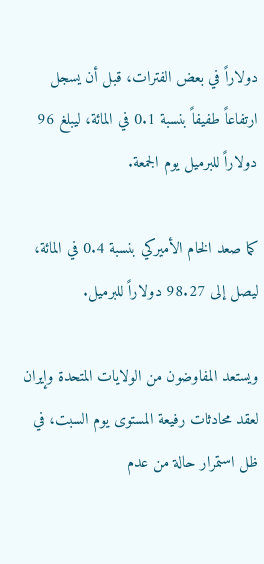دولاراً في بعض الفترات، قبل أن يسجل ارتفاعاً طفيفاً بنسبة 0.1 في المائة، ليبلغ 96 دولاراً للبرميل يوم الجمعة.

كما صعد الخام الأميركي بنسبة 0.4 في المائة، ليصل إلى 98.27 دولاراً للبرميل.

ويستعد المفاوضون من الولايات المتحدة وإيران لعقد محادثات رفيعة المستوى يوم السبت، في ظل استمرار حالة من عدم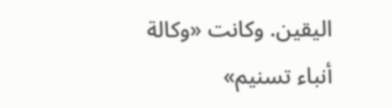اليقين. وكانت «وكالة أنباء تسنيم»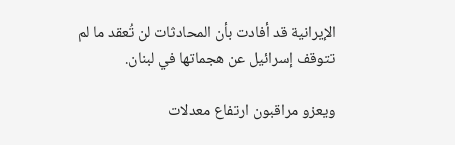الإيرانية قد أفادت بأن المحادثات لن تُعقد ما لم تتوقف إسرائيل عن هجماتها في لبنان.

ويعزو مراقبون ارتفاع معدلات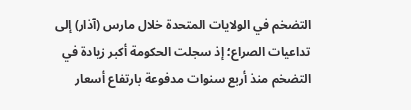التضخم في الولايات المتحدة خلال مارس (آذار) إلى تداعيات الصراع؛ إذ سجلت الحكومة أكبر زيادة في التضخم منذ أربع سنوات مدفوعة بارتفاع أسعار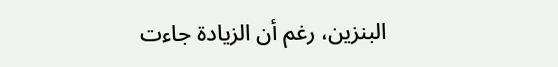البنزين، رغم أن الزيادة جاءت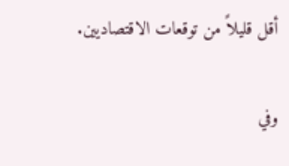أقل قليلاً من توقعات الاقتصاديين.

وفي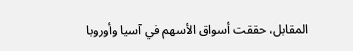المقابل، حققت أسواق الأسهم في آسيا وأوروبا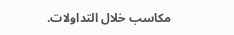مكاسب خلال التداولات.